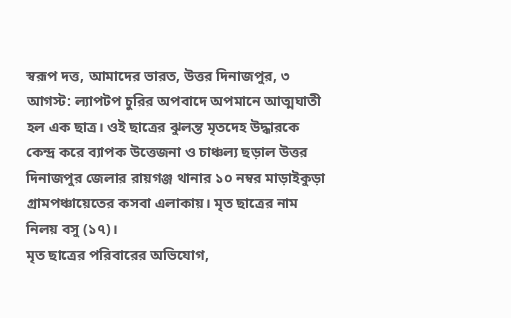স্বরূপ দত্ত, আমাদের ভারত, উত্তর দিনাজপুর, ৩ আগস্ট: ল্যাপটপ চুরির অপবাদে অপমানে আত্মঘাতী হল এক ছাত্র। ওই ছাত্রের ঝুলন্ত মৃতদেহ উদ্ধারকে কেন্দ্র করে ব্যাপক উত্তেজনা ও চাঞ্চল্য ছড়াল উত্তর দিনাজপুর জেলার রায়গঞ্জ থানার ১০ নম্বর মাড়াইকুড়া গ্রামপঞ্চায়েতের কসবা এলাকায়। মৃত ছাত্রের নাম নিলয় বসু (১৭)।
মৃত ছাত্রের পরিবারের অভিযোগ,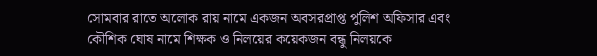সোমবার রাতে অলোক রায় নামে একজন অবসরপ্রাপ্ত পুলিশ অফিসার এবং কৌশিক ঘোষ নামে শিক্ষক ও নিলয়ের কয়েকজন বন্ধু নিলয়কে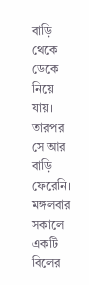বাড়ি থেকে ডেকে নিয়ে যায়। তারপর সে আর বাড়ি ফেরেনি। মঙ্গলবার সকালে একটি বিলের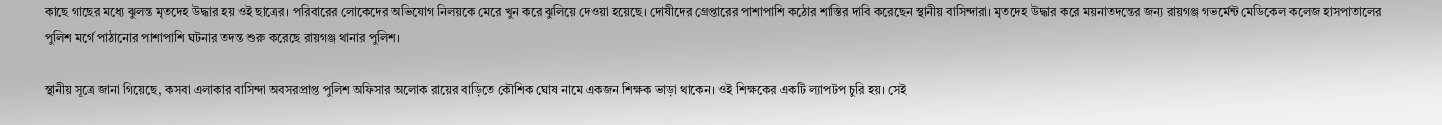কাছে গাছের মধ্যে ঝুলন্ত মৃতদেহ উদ্ধার হয় ওই ছাত্রের। পরিবারের লোকেদের অভিযোগ নিলয়কে মেরে খুন করে ঝুলিয়ে দেওয়া হয়েছে। দোষীদের গ্রেপ্তারের পাশাপাশি কঠোর শাস্তির দাবি করেছেন স্থানীয় বাসিন্দারা। মৃতদেহ উদ্ধার করে ময়নাতদন্তের জন্য রায়গঞ্জ গভর্মেন্ট মেডিকেল কলেজ হাসপাতালের পুলিশ মর্গে পাঠানোর পাশাপাশি ঘটনার তদন্ত শুরু করেছে রায়গঞ্জ থানার পুলিশ।

স্থানীয় সূত্রে জানা গিয়েছে, কসবা এলাকার বাসিন্দা অবসরপ্রাপ্ত পুলিশ অফিসার অলোক রায়ের বাড়িতে কৌশিক ঘোষ নামে একজন শিক্ষক ভাড়া থাকেন। ওই শিক্ষকের একটি ল্যাপটপ চুরি হয়। সেই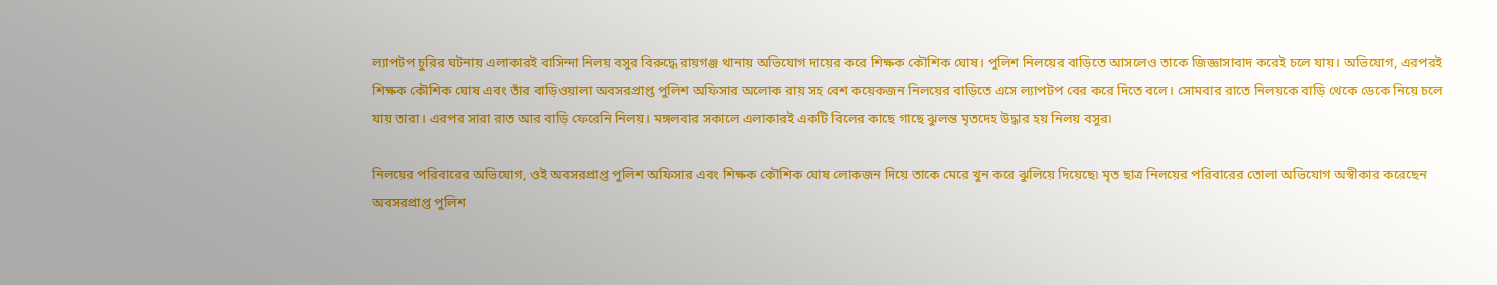ল্যাপটপ চুরির ঘটনায় এলাকারই বাসিন্দা নিলয় বসুর বিরুদ্ধে রায়গঞ্জ থানায় অভিযোগ দায়ের করে শিক্ষক কৌশিক ঘোষ। পুলিশ নিলয়ের বাড়িতে আসলেও তাকে জিজ্ঞাসাবাদ করেই চলে যায়। অভিযোগ, এরপরই শিক্ষক কৌশিক ঘোষ এবং তাঁর বাড়িওয়ালা অবসরপ্রাপ্ত পুলিশ অফিসার অলোক রায় সহ বেশ কয়েকজন নিলয়ের বাড়িতে এসে ল্যাপটপ বের করে দিতে বলে। সোমবার রাতে নিলয়কে বাড়ি থেকে ডেকে নিয়ে চলে যায় তারা। এরপর সারা রাত আর বাড়ি ফেরেনি নিলয়। মঙ্গলবার সকালে এলাকারই একটি বিলের কাছে গাছে ঝুলন্ত মৃতদেহ উদ্ধার হয় নিলয় বসুর৷

নিলয়ের পরিবারের অভিযোগ, ওই অবসরপ্রাপ্ত পুলিশ অফিসার এবং শিক্ষক কৌশিক ঘোষ লোকজন দিয়ে তাকে মেরে খুন করে ঝুলিয়ে দিয়েছে৷ মৃত ছাত্র নিলয়ের পরিবারের তোলা অভিযোগ অস্বীকার করেছেন অবসরপ্রাপ্ত পুলিশ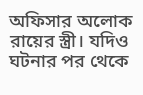অফিসার অলোক রায়ের স্ত্রী। যদিও ঘটনার পর থেকে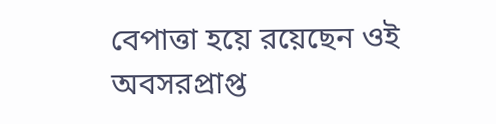বেপাত্তা হয়ে রয়েছেন ওই অবসরপ্রাপ্ত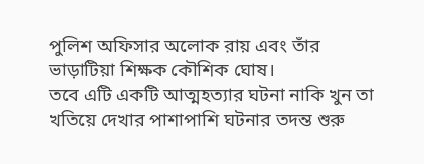পুলিশ অফিসার অলোক রায় এবং তাঁর ভাড়াটিয়া শিক্ষক কৌশিক ঘোষ।
তবে এটি একটি আত্মহত্যার ঘটনা নাকি খুন তা খতিয়ে দেখার পাশাপাশি ঘটনার তদন্ত শুরু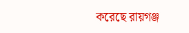করেছে রায়গঞ্জ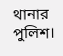থানার পুলিশ।